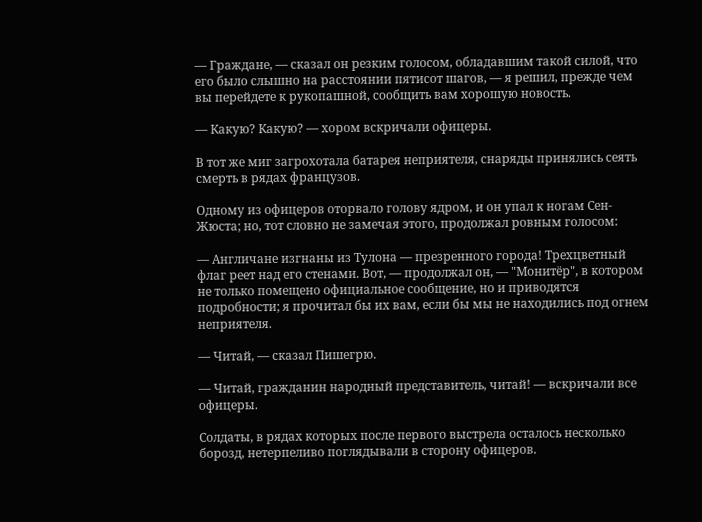— Граждане, — сказал он резким голосом, обладавшим такой силой, что его было слышно на расстоянии пятисот шагов, — я решил, прежде чем вы перейдете к рукопашной, сообщить вам хорошую новость.

— Какую? Какую? — хором вскричали офицеры.

В тот же миг загрохотала батарея неприятеля, снаряды принялись сеять смерть в рядах французов.

Одному из офицеров оторвало голову ядром, и он упал к ногам Сен-Жюста; но, тот словно не замечая этого, продолжал ровным голосом:

— Англичане изгнаны из Тулона — презренного города! Трехцветный флаг реет над его стенами. Вот, — продолжал он, — "Монитёр", в котором не только помещено официальное сообщение, но и приводятся подробности; я прочитал бы их вам, если бы мы не находились под огнем неприятеля.

— Читай, — сказал Пишегрю.

— Читай, гражданин народный представитель, читай! — вскричали все офицеры.

Солдаты, в рядах которых после первого выстрела осталось несколько борозд, нетерпеливо поглядывали в сторону офицеров.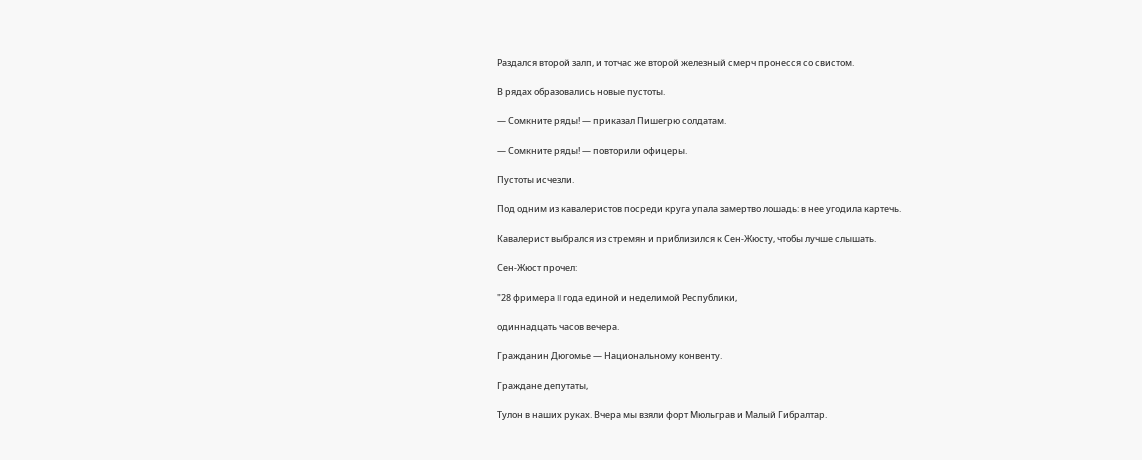Раздался второй залп, и тотчас же второй железный смерч пронесся со свистом.

В рядах образовались новые пустоты.

— Сомкните ряды! — приказал Пишегрю солдатам.

— Сомкните ряды! — повторили офицеры.

Пустоты исчезли.

Под одним из кавалеристов посреди круга упала замертво лошадь: в нее угодила картечь.

Кавалерист выбрался из стремян и приблизился к Сен-Жюсту, чтобы лучше слышать.

Сен-Жюст прочел:

"28 фримера II года единой и неделимой Республики,

одиннадцать часов вечера.

Гражданин Дюгомье — Национальному конвенту.

Граждане депутаты,

Тулон в наших руках. Вчера мы взяли форт Мюльграв и Малый Гибралтар.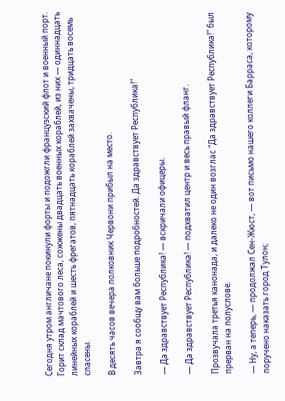Сегодня утром англичане покинули форты и подожгли французский флот и военный порт. Горит склад мачтового леса, сожжены двадцать военных кораблей, из них — одиннадцать линейных кораблей и шесть фрегатов, пятнадцать кораблей захвачены, тридцать восемь спасены.

В десять часов вечера полковник Червони прибыл на место.

Завтра я сообщу вам больше подробностей. Да здравствует Республика!"

— Да здравствует Республика! — вскричали офицеры.

— Да здравствует Республика! — подхватил центр и весь правый фланг.

Прозвучала третья канонада, и далеко не один возглас "Да здравствует Республика!" был прерван на полуслове.

— Ну, а теперь, — продолжал Сен-Жюст, — вот письмо нашего коллеги Барраса, которому поручено наказать город Тулон;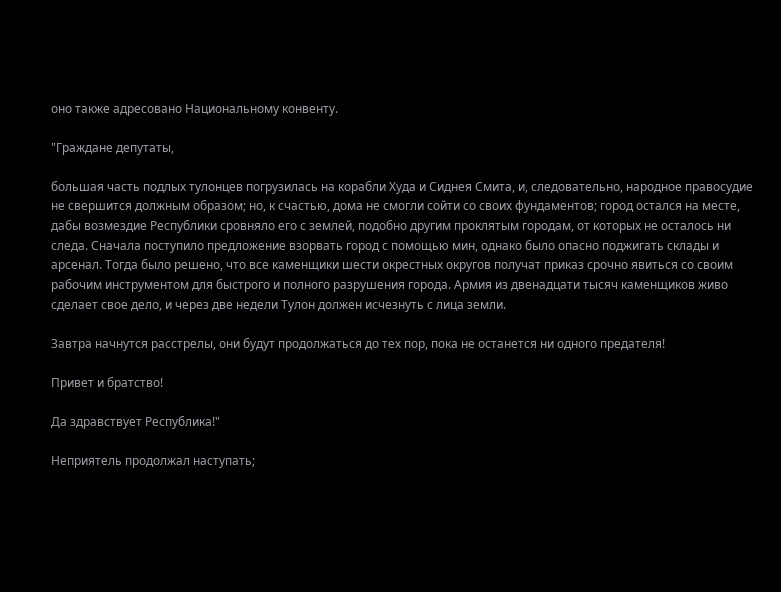оно также адресовано Национальному конвенту.

"Граждане депутаты,

большая часть подлых тулонцев погрузилась на корабли Худа и Сиднея Смита, и, следовательно, народное правосудие не свершится должным образом; но, к счастью, дома не смогли сойти со своих фундаментов; город остался на месте, дабы возмездие Республики сровняло его с землей, подобно другим проклятым городам, от которых не осталось ни следа. Сначала поступило предложение взорвать город с помощью мин, однако было опасно поджигать склады и арсенал. Тогда было решено, что все каменщики шести окрестных округов получат приказ срочно явиться со своим рабочим инструментом для быстрого и полного разрушения города. Армия из двенадцати тысяч каменщиков живо сделает свое дело, и через две недели Тулон должен исчезнуть с лица земли.

Завтра начнутся расстрелы, они будут продолжаться до тех пор, пока не останется ни одного предателя!

Привет и братство!

Да здравствует Республика!"

Неприятель продолжал наступать;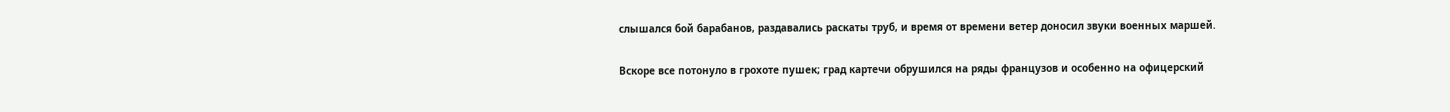слышался бой барабанов, раздавались раскаты труб, и время от времени ветер доносил звуки военных маршей.

Вскоре все потонуло в грохоте пушек; град картечи обрушился на ряды французов и особенно на офицерский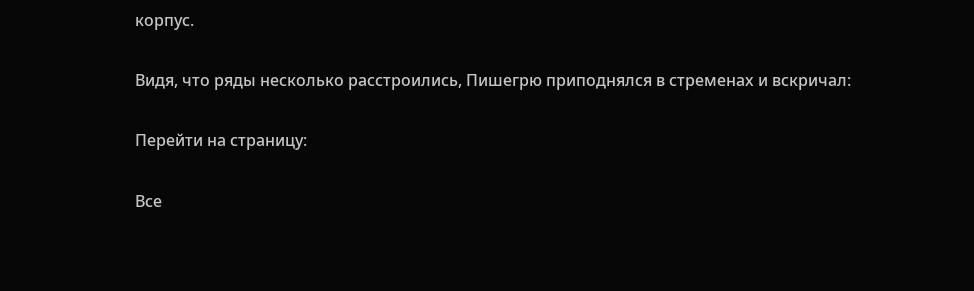корпус.

Видя, что ряды несколько расстроились, Пишегрю приподнялся в стременах и вскричал:

Перейти на страницу:

Все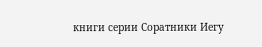книги серии Соратники Иегу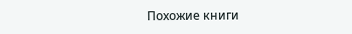Похожие книги